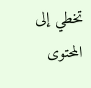تخطي إلى المحتوى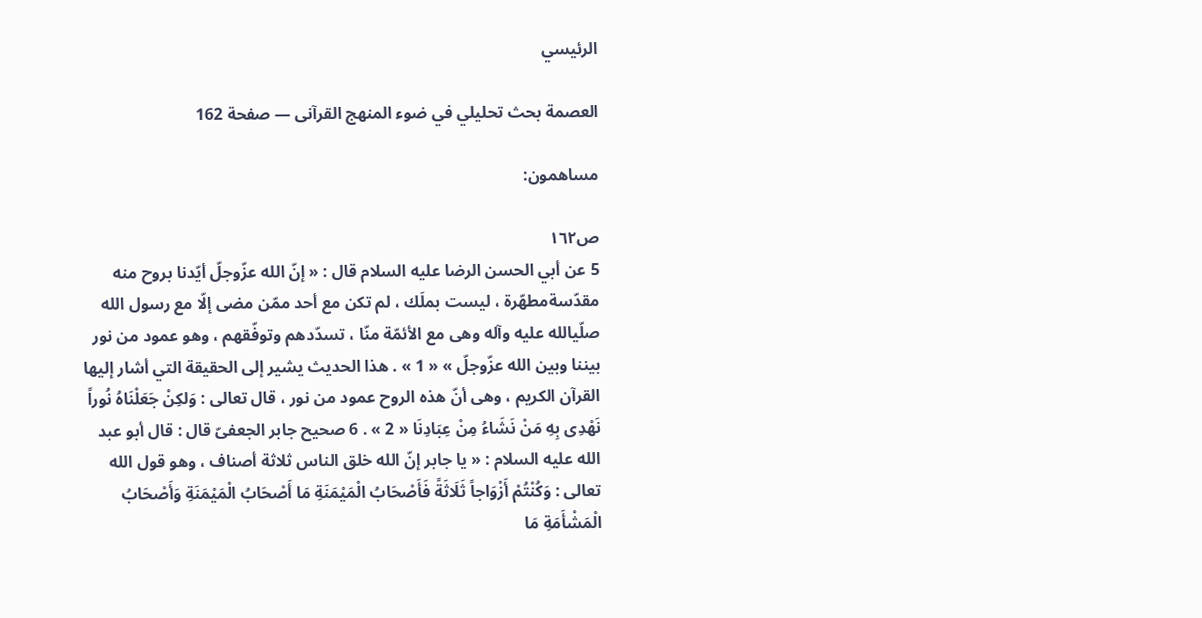الرئيسي

العصمة بحث تحليلي في ضوء المنهج القرآنى — صفحة 162

مساهمون:

ص١٦٢
5 عن أبي الحسن الرضا عليه السلام قال : « إنّ الله عزّوجلّ أيّدنا بروح منه مقدّسةمطهّرة ، ليست بملَك ، لم تكن مع أحد ممّن مضى إلّا مع رسول الله صلّيالله عليه وآله وهى مع الأئمّة منّا ، تسدّدهم وتوفّقهم ، وهو عمود من نور بيننا وبين الله عزّوجلّ » « 1 » . هذا الحديث يشير إلى الحقيقة التي أشار إليها القرآن الكريم ، وهى أنّ هذه الروح عمود من نور ، قال تعالى : وَلكِنْ جَعَلْنَاهُ نُوراً نَهْدِى بِهِ مَنْ نَشَاءُ مِنْ عِبَادِنَا « 2 » . 6 صحيح جابر الجعفىّ قال : قال أبو عبد الله عليه السلام : « يا جابر إنّ الله خلق الناس ثلاثة أصناف ، وهو قول الله تعالى : وَكُنْتُمْ أَزْوَاجاً ثَلَاثَةً فَأَصْحَابُ الْمَيْمَنَةِ مَا أَصْحَابُ الْمَيْمَنَةِ وَأَصْحَابُ الْمَشْأَمَةِ مَا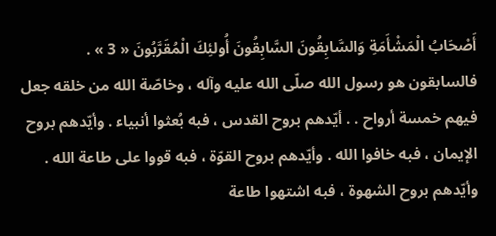أَصْحَابُ الْمَشْأَمَةِ وَالسَّابِقُونَ السَّابِقُونَ أُولئِكَ الْمُقَرَّبُونَ « 3 » . فالسابقون هو رسول الله صلّى الله عليه وآله ، وخاصّة الله من خلقه جعل فيهم خمسة أرواح . . أيّدهم بروح القدس ، فبه بُعثوا أنبياء . وأيّدهم بروح الإيمان ، فبه خافوا الله . وأيّدهم بروح القوّة ، فبه قووا على طاعة الله . وأيّدهم بروح الشهوة ، فبه اشتهوا طاعة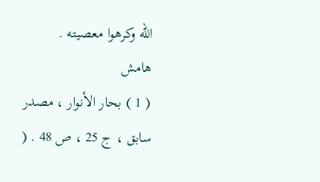الله وكرهوا معصيته .
هامش
( 1 ) بحار الأنوار ، مصدر سابق ، ج 25 ، ص 48 . (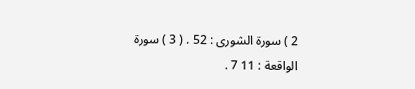2 ) سورة الشورى : 52 . ( 3 ) سورة الواقعة : 11 7 .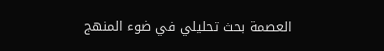العصمة بحث تحليلي في ضوء المنهج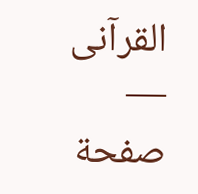القرآنى — صفحة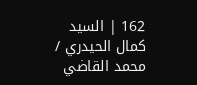162 | السيد كمال الحيدري / محمد القاضي